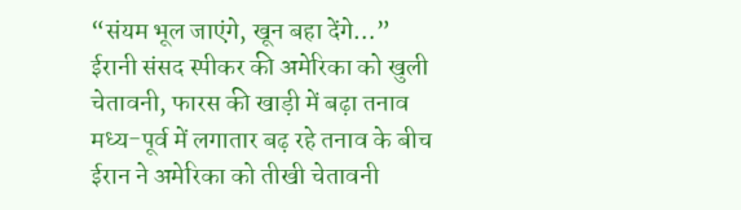“संयम भूल जाएंगे, खून बहा देंगे…” ईरानी संसद स्पीकर की अमेरिका को खुली चेतावनी, फारस की खाड़ी में बढ़ा तनाव
मध्य-पूर्व में लगातार बढ़ रहे तनाव के बीच ईरान ने अमेरिका को तीखी चेतावनी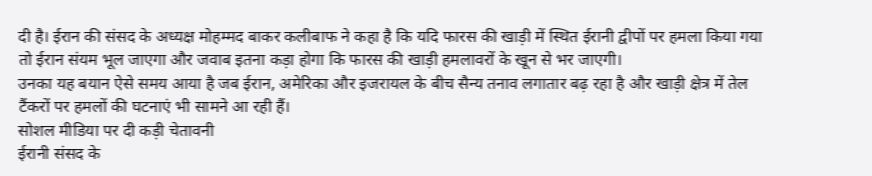दी है। ईरान की संसद के अध्यक्ष मोहम्मद बाकर कलीबाफ ने कहा है कि यदि फारस की खाड़ी में स्थित ईरानी द्वीपों पर हमला किया गया तो ईरान संयम भूल जाएगा और जवाब इतना कड़ा होगा कि फारस की खाड़ी हमलावरों के खून से भर जाएगी।
उनका यह बयान ऐसे समय आया है जब ईरान, अमेरिका और इजरायल के बीच सैन्य तनाव लगातार बढ़ रहा है और खाड़ी क्षेत्र में तेल टैंकरों पर हमलों की घटनाएं भी सामने आ रही हैं।
सोशल मीडिया पर दी कड़ी चेतावनी
ईरानी संसद के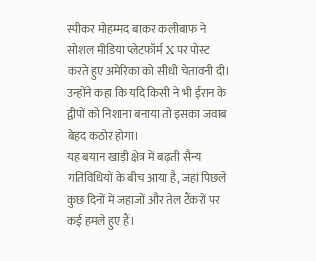स्पीकर मोहम्मद बाकर कलीबाफ ने सोशल मीडिया प्लेटफॉर्म X पर पोस्ट करते हुए अमेरिका को सीधी चेतावनी दी। उन्होंने कहा कि यदि किसी ने भी ईरान के द्वीपों को निशाना बनाया तो इसका जवाब बेहद कठोर होगा।
यह बयान खाड़ी क्षेत्र में बढ़ती सैन्य गतिविधियों के बीच आया है, जहां पिछले कुछ दिनों में जहाजों और तेल टैंकरों पर कई हमले हुए हैं।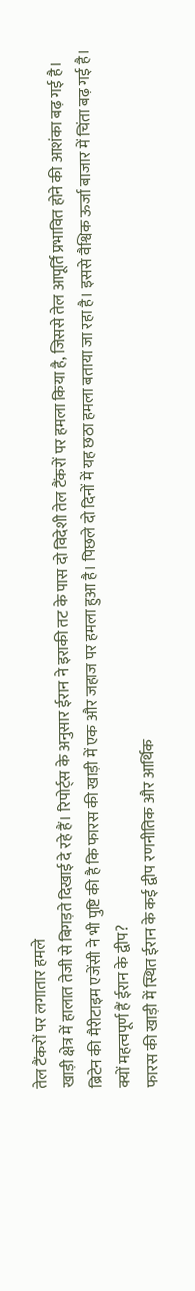तेल टैंकरों पर लगातार हमले
खाड़ी क्षेत्र में हालात तेजी से बिगड़ते दिखाई दे रहे हैं। रिपोर्ट्स के अनुसार ईरान ने इराकी तट के पास दो विदेशी तेल टैंकरों पर हमला किया है, जिससे तेल आपूर्ति प्रभावित होने की आशंका बढ़ गई है।
ब्रिटेन की मैरीटाइम एजेंसी ने भी पुष्टि की है कि फारस की खाड़ी में एक और जहाज पर हमला हुआ है। पिछले दो दिनों में यह छठा हमला बताया जा रहा है। इससे वैश्विक ऊर्जा बाजार में चिंता बढ़ गई है।
क्यों महत्वपूर्ण हैं ईरान के द्वीप?
फारस की खाड़ी में स्थित ईरान के कई द्वीप रणनीतिक और आर्थिक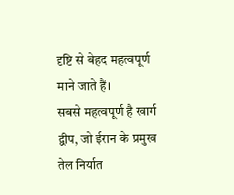दृष्टि से बेहद महत्वपूर्ण माने जाते हैं।
सबसे महत्वपूर्ण है खार्ग द्वीप, जो ईरान के प्रमुख तेल निर्यात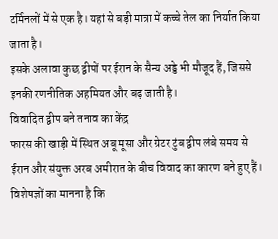टर्मिनलों में से एक है। यहां से बड़ी मात्रा में कच्चे तेल का निर्यात किया जाता है।
इसके अलावा कुछ द्वीपों पर ईरान के सैन्य अड्डे भी मौजूद हैं, जिससे इनकी रणनीतिक अहमियत और बढ़ जाती है।
विवादित द्वीप बने तनाव का केंद्र
फारस की खाड़ी में स्थित अबू मूसा और ग्रेटर टुंब द्वीप लंबे समय से ईरान और संयुक्त अरब अमीरात के बीच विवाद का कारण बने हुए हैं।
विशेषज्ञों का मानना है कि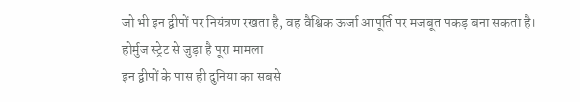जो भी इन द्वीपों पर नियंत्रण रखता है, वह वैश्विक ऊर्जा आपूर्ति पर मजबूत पकड़ बना सकता है।
होर्मुज स्ट्रेट से जुड़ा है पूरा मामला
इन द्वीपों के पास ही दुनिया का सबसे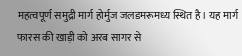महत्वपूर्ण समुद्री मार्ग होर्मुज जलडमरूमध्य स्थित है। यह मार्ग फारस की खाड़ी को अरब सागर से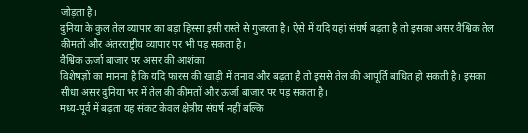जोड़ता है।
दुनिया के कुल तेल व्यापार का बड़ा हिस्सा इसी रास्ते से गुजरता है। ऐसे में यदि यहां संघर्ष बढ़ता है तो इसका असर वैश्विक तेल कीमतों और अंतरराष्ट्रीय व्यापार पर भी पड़ सकता है।
वैश्विक ऊर्जा बाजार पर असर की आशंका
विशेषज्ञों का मानना है कि यदि फारस की खाड़ी में तनाव और बढ़ता है तो इससे तेल की आपूर्ति बाधित हो सकती है। इसका सीधा असर दुनिया भर में तेल की कीमतों और ऊर्जा बाजार पर पड़ सकता है।
मध्य-पूर्व में बढ़ता यह संकट केवल क्षेत्रीय संघर्ष नहीं बल्कि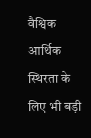वैश्विक आर्थिक स्थिरता के लिए भी बड़ी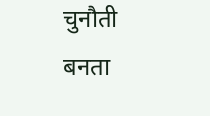चुनौती बनता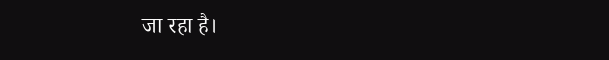जा रहा है।